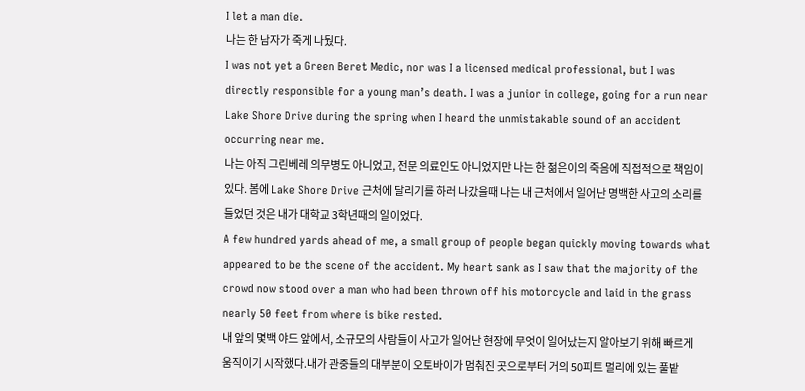I let a man die.
나는 한 남자가 죽게 나뒀다.
I was not yet a Green Beret Medic, nor was I a licensed medical professional, but I was directly responsible for a young man’s death. I was a junior in college, going for a run near Lake Shore Drive during the spring when I heard the unmistakable sound of an accident occurring near me.
나는 아직 그린베레 의무병도 아니었고, 전문 의료인도 아니었지만 나는 한 젊은이의 죽음에 직접적으로 책임이 있다. 봄에 Lake Shore Drive 근처에 달리기를 하러 나갔을때 나는 내 근처에서 일어난 명백한 사고의 소리를 들었던 것은 내가 대학교 3학년때의 일이었다.
A few hundred yards ahead of me, a small group of people began quickly moving towards what appeared to be the scene of the accident. My heart sank as I saw that the majority of the crowd now stood over a man who had been thrown off his motorcycle and laid in the grass nearly 50 feet from where is bike rested.
내 앞의 몇백 야드 앞에서, 소규모의 사람들이 사고가 일어난 현장에 무엇이 일어났는지 알아보기 위해 빠르게 움직이기 시작했다.내가 관중들의 대부분이 오토바이가 멈춰진 곳으로부터 거의 50피트 멀리에 있는 풀밭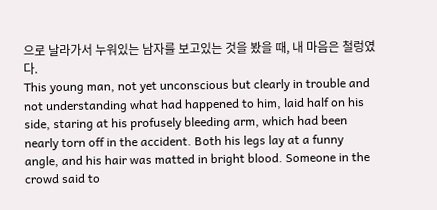으로 날라가서 누워있는 남자를 보고있는 것을 봤을 때, 내 마음은 철렁였다.
This young man, not yet unconscious but clearly in trouble and not understanding what had happened to him, laid half on his side, staring at his profusely bleeding arm, which had been nearly torn off in the accident. Both his legs lay at a funny angle, and his hair was matted in bright blood. Someone in the crowd said to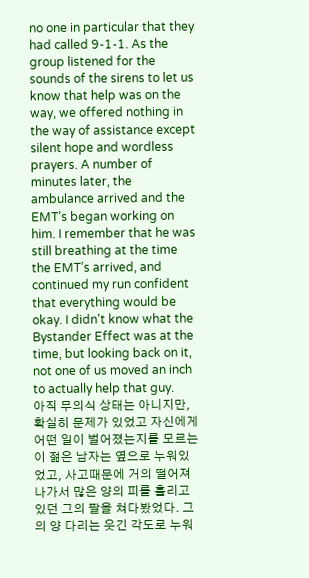no one in particular that they had called 9-1-1. As the group listened for the sounds of the sirens to let us know that help was on the way, we offered nothing in the way of assistance except silent hope and wordless prayers. A number of minutes later, the ambulance arrived and the EMT’s began working on him. I remember that he was still breathing at the time the EMT’s arrived, and continued my run confident that everything would be okay. I didn't know what the Bystander Effect was at the time, but looking back on it, not one of us moved an inch to actually help that guy.
아직 무의식 상태는 아니지만, 확실히 문제가 있었고 자신에게 어떤 일이 벌어졌는지를 모르는 이 젊은 남자는 옆으로 누워있었고, 사고때문에 거의 떨어져 나가서 많은 양의 피를 흘리고 있던 그의 팔을 쳐다봤었다. 그의 양 다리는 웃긴 각도로 누워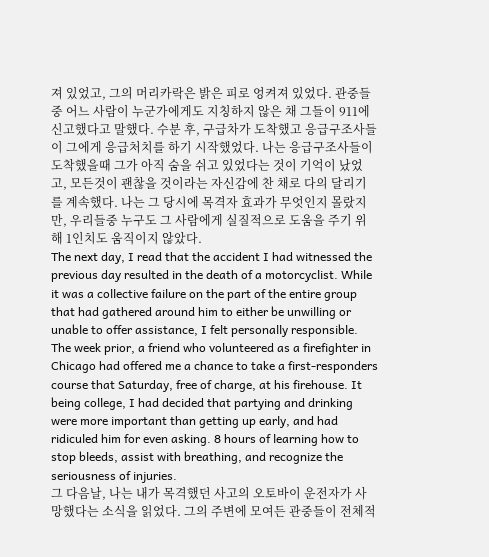져 있었고, 그의 머리카락은 밝은 피로 엉켜져 있었다. 관중들중 어느 사람이 누군가에게도 지칭하지 않은 채 그들이 911에 신고했다고 말했다. 수분 후, 구급차가 도착했고 응급구조사들이 그에게 응급처치를 하기 시작했었다. 나는 응급구조사들이 도착했을때 그가 아직 숨을 쉬고 있었다는 것이 기억이 났었고, 모든것이 괜찮을 것이라는 자신감에 찬 채로 다의 달리기를 계속했다. 나는 그 당시에 목격자 효과가 무엇인지 몰랐지만, 우리들중 누구도 그 사람에게 실질적으로 도움을 주기 위해 1인치도 움직이지 않았다.
The next day, I read that the accident I had witnessed the previous day resulted in the death of a motorcyclist. While it was a collective failure on the part of the entire group that had gathered around him to either be unwilling or unable to offer assistance, I felt personally responsible. The week prior, a friend who volunteered as a firefighter in Chicago had offered me a chance to take a first-responders course that Saturday, free of charge, at his firehouse. It being college, I had decided that partying and drinking were more important than getting up early, and had ridiculed him for even asking. 8 hours of learning how to stop bleeds, assist with breathing, and recognize the seriousness of injuries.
그 다음날, 나는 내가 목격했던 사고의 오토바이 운전자가 사망했다는 소식을 읽었다. 그의 주변에 모여든 관중들이 전체적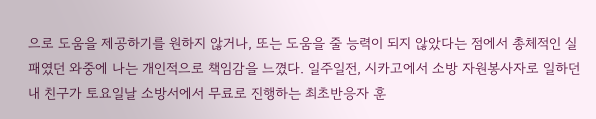으로 도움을 제공하기를 원하지 않거나, 또는 도움을 줄 능력이 되지 않았다는 점에서 총체적인 실패였던 와중에 나는 개인적으로 책임감을 느꼈다. 일주일전, 시카고에서 소방 자원봉사자로 일하던 내 친구가 토요일날 소방서에서 무료로 진행하는 최초반응자 훈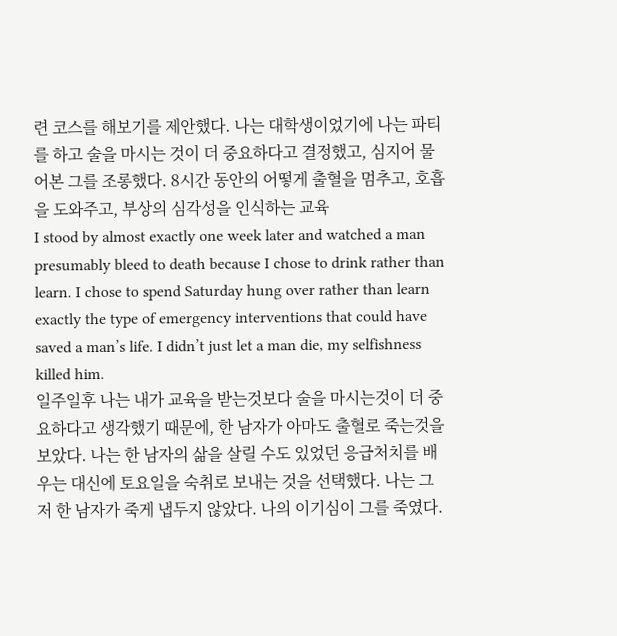련 코스를 해보기를 제안했다. 나는 대학생이었기에 나는 파티를 하고 술을 마시는 것이 더 중요하다고 결정했고, 심지어 물어본 그를 조롱했다. 8시간 동안의 어떻게 출혈을 멈추고, 호흡을 도와주고, 부상의 심각성을 인식하는 교육
I stood by almost exactly one week later and watched a man presumably bleed to death because I chose to drink rather than learn. I chose to spend Saturday hung over rather than learn exactly the type of emergency interventions that could have saved a man’s life. I didn’t just let a man die, my selfishness killed him.
일주일후 나는 내가 교육을 받는것보다 술을 마시는것이 더 중요하다고 생각했기 때문에, 한 남자가 아마도 출혈로 죽는것을 보았다. 나는 한 남자의 삶을 살릴 수도 있었던 응급처치를 배우는 대신에 토요일을 숙취로 보내는 것을 선택했다. 나는 그저 한 남자가 죽게 냅두지 않았다. 나의 이기심이 그를 죽였다.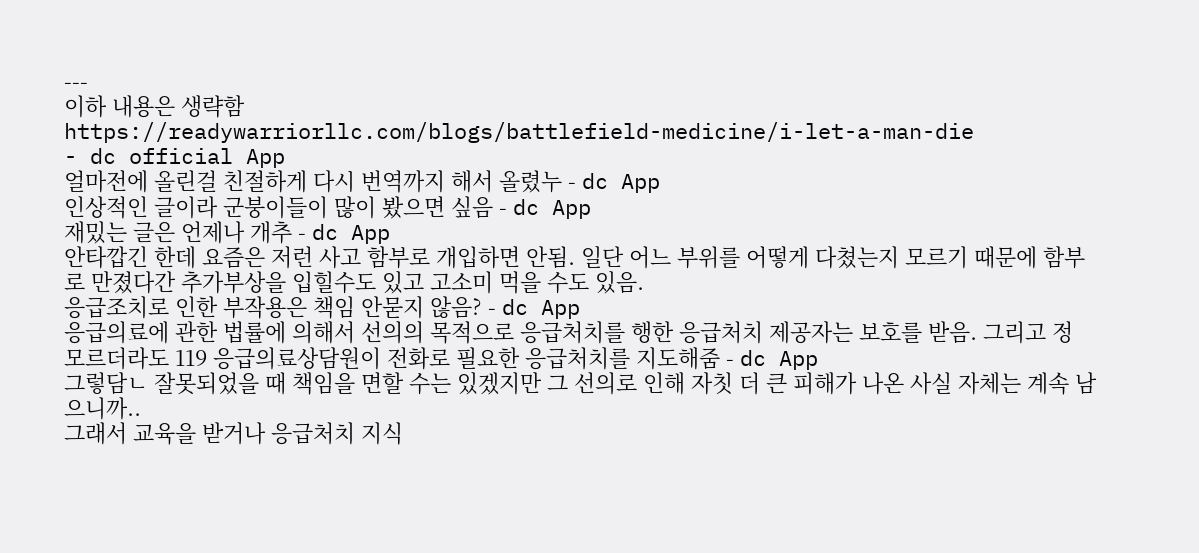---
이하 내용은 생략함
https://readywarriorllc.com/blogs/battlefield-medicine/i-let-a-man-die
- dc official App
얼마전에 올린걸 친절하게 다시 번역까지 해서 올렸누 - dc App
인상적인 글이라 군붕이들이 많이 봤으면 싶음 - dc App
재밌는 글은 언제나 개추 - dc App
안타깝긴 한데 요즘은 저런 사고 함부로 개입하면 안됨. 일단 어느 부위를 어떻게 다쳤는지 모르기 때문에 함부로 만졌다간 추가부상을 입힐수도 있고 고소미 먹을 수도 있음.
응급조치로 인한 부작용은 책임 안묻지 않음? - dc App
응급의료에 관한 법률에 의해서 선의의 목적으로 응급처치를 행한 응급처치 제공자는 보호를 받음. 그리고 정 모르더라도 119 응급의료상담원이 전화로 필요한 응급처치를 지도해줌 - dc App
그렇담ㄴ 잘못되었을 때 책임을 면할 수는 있겠지만 그 선의로 인해 자칫 더 큰 피해가 나온 사실 자체는 계속 남으니까..
그래서 교육을 받거나 응급처치 지식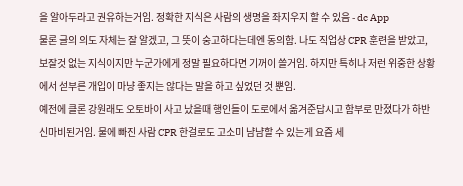을 알아두라고 권유하는거임. 정확한 지식은 사람의 생명을 좌지우지 할 수 있음 - dc App
물론 글의 의도 자체는 잘 알겠고, 그 뜻이 숭고하다는데엔 동의함. 나도 직업상 CPR 훈련을 받았고, 보잘것 없는 지식이지만 누군가에게 정말 필요하다면 기꺼이 쓸거임. 하지만 특히나 저런 위중한 상황에서 섣부른 개입이 마냥 좋지는 않다는 말을 하고 싶었던 것 뿐임.
예전에 클론 강원래도 오토바이 사고 났을때 행인들이 도로에서 옮겨준답시고 함부로 만졌다가 하반신마비된거임. 물에 빠진 사람 CPR 한걸로도 고소미 냠냠할 수 있는게 요즘 세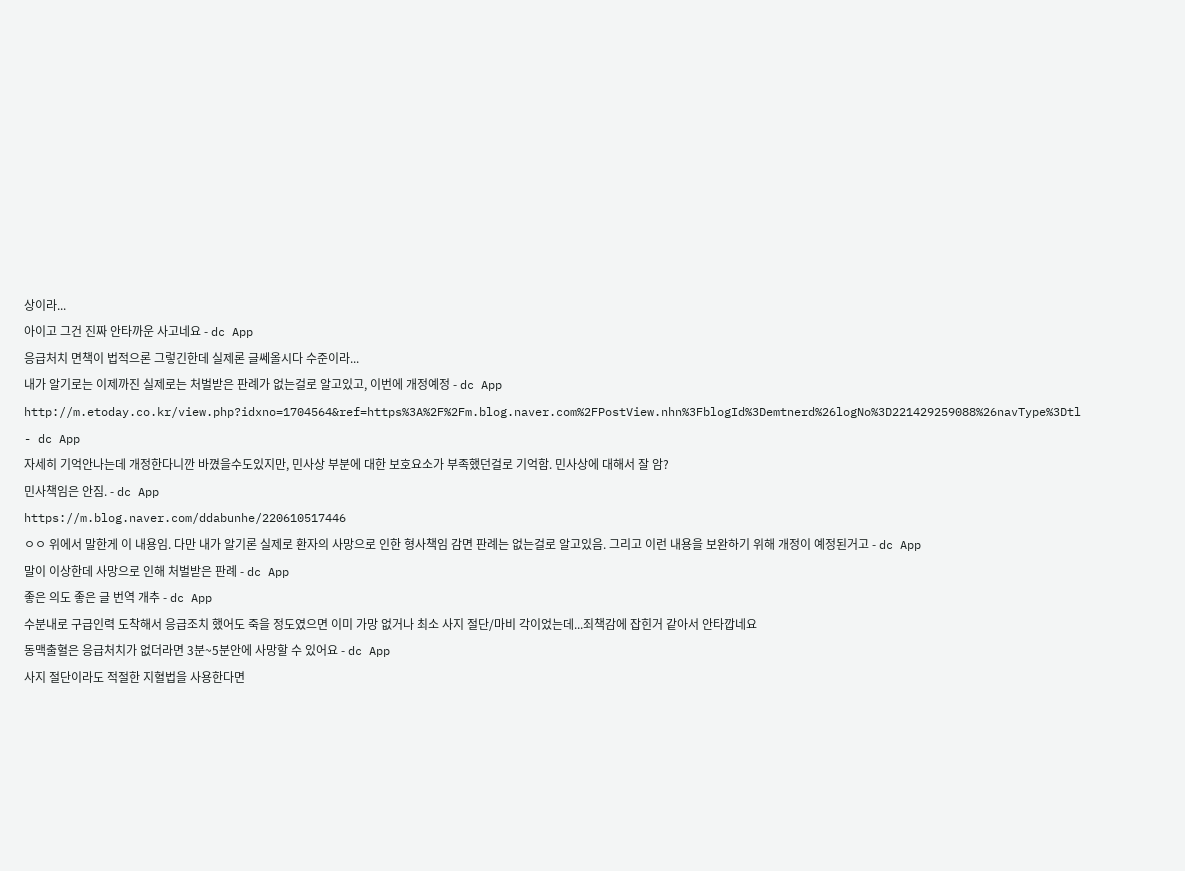상이라...
아이고 그건 진짜 안타까운 사고네요 - dc App
응급처치 면책이 법적으론 그렇긴한데 실제론 글쎄올시다 수준이라...
내가 알기로는 이제까진 실제로는 처벌받은 판례가 없는걸로 알고있고, 이번에 개정예정 - dc App
http://m.etoday.co.kr/view.php?idxno=1704564&ref=https%3A%2F%2Fm.blog.naver.com%2FPostView.nhn%3FblogId%3Demtnerd%26logNo%3D221429259088%26navType%3Dtl
- dc App
자세히 기억안나는데 개정한다니깐 바꼈을수도있지만, 민사상 부분에 대한 보호요소가 부족했던걸로 기억함. 민사상에 대해서 잘 암?
민사책임은 안짐. - dc App
https://m.blog.naver.com/ddabunhe/220610517446
ㅇㅇ 위에서 말한게 이 내용임. 다만 내가 알기론 실제로 환자의 사망으로 인한 형사책임 감면 판례는 없는걸로 알고있음. 그리고 이런 내용을 보완하기 위해 개정이 예정된거고 - dc App
말이 이상한데 사망으로 인해 처벌받은 판례 - dc App
좋은 의도 좋은 글 번역 개추 - dc App
수분내로 구급인력 도착해서 응급조치 했어도 죽을 정도였으면 이미 가망 없거나 최소 사지 절단/마비 각이었는데...죄책감에 잡힌거 같아서 안타깝네요
동맥출혈은 응급처치가 없더라면 3분~5분안에 사망할 수 있어요 - dc App
사지 절단이라도 적절한 지혈법을 사용한다면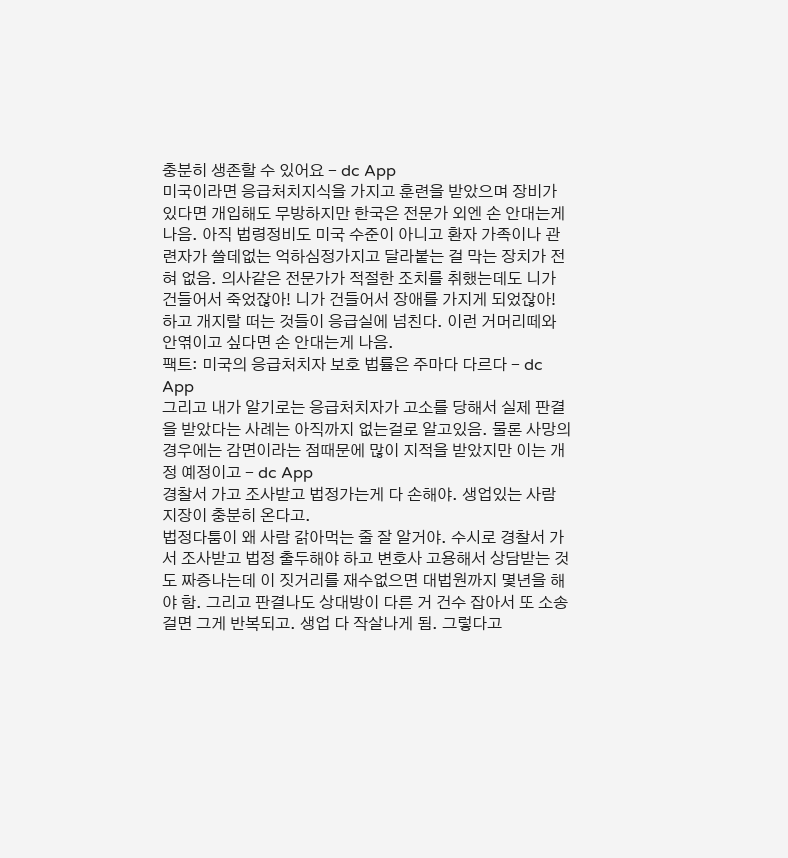충분히 생존할 수 있어요 - dc App
미국이라면 응급처치지식을 가지고 훈련을 받았으며 장비가 있다면 개입해도 무방하지만 한국은 전문가 외엔 손 안대는게 나음. 아직 법령정비도 미국 수준이 아니고 환자 가족이나 관련자가 쓸데없는 억하심정가지고 달라붙는 걸 막는 장치가 전혀 없음. 의사같은 전문가가 적절한 조치를 취했는데도 니가 건들어서 죽었잖아! 니가 건들어서 장애를 가지게 되었잖아! 하고 개지랄 떠는 것들이 응급실에 넘친다. 이런 거머리떼와 안엮이고 싶다면 손 안대는게 나음.
팩트: 미국의 응급처치자 보호 법률은 주마다 다르다 - dc App
그리고 내가 알기로는 응급처치자가 고소를 당해서 실제 판결을 받았다는 사례는 아직까지 없는걸로 알고있음. 물론 사망의 경우에는 감면이라는 점때문에 많이 지적을 받았지만 이는 개정 예정이고 - dc App
경찰서 가고 조사받고 법정가는게 다 손해야. 생업있는 사람 지장이 충분히 온다고.
법정다툼이 왜 사람 갉아먹는 줄 잘 알거야. 수시로 경찰서 가서 조사받고 법정 출두해야 하고 변호사 고용해서 상담받는 것도 짜증나는데 이 짓거리를 재수없으면 대법원까지 몇년을 해야 함. 그리고 판결나도 상대방이 다른 거 건수 잡아서 또 소송걸면 그게 반복되고. 생업 다 작살나게 됨. 그렇다고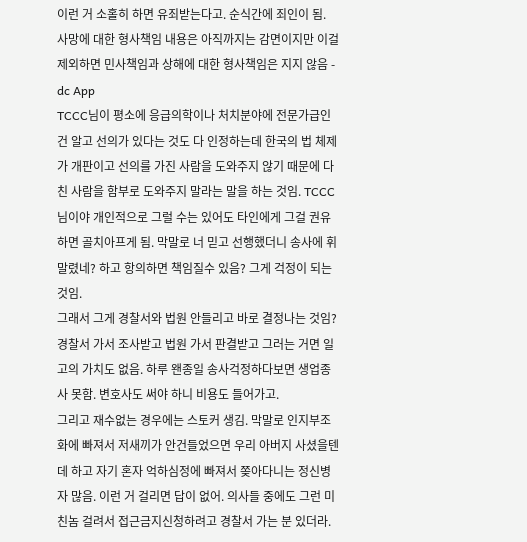이런 거 소홀히 하면 유죄받는다고. 순식간에 죄인이 됨.
사망에 대한 형사책임 내용은 아직까지는 감면이지만 이걸 제외하면 민사책임과 상해에 대한 형사책임은 지지 않음 - dc App
TCCC님이 평소에 응급의학이나 처치분야에 전문가급인 건 알고 선의가 있다는 것도 다 인정하는데 한국의 법 체제가 개판이고 선의를 가진 사람을 도와주지 않기 때문에 다친 사람을 함부로 도와주지 말라는 말을 하는 것임. TCCC님이야 개인적으로 그럴 수는 있어도 타인에게 그걸 권유하면 골치아프게 됨. 막말로 너 믿고 선행했더니 송사에 휘말렸네? 하고 항의하면 책임질수 있음? 그게 걱정이 되는 것임.
그래서 그게 경찰서와 법원 안들리고 바로 결정나는 것임? 경찰서 가서 조사받고 법원 가서 판결받고 그러는 거면 일고의 가치도 없음. 하루 왠종일 송사걱정하다보면 생업종사 못함. 변호사도 써야 하니 비용도 들어가고.
그리고 재수없는 경우에는 스토커 생김. 막말로 인지부조화에 빠져서 저새끼가 안건들었으면 우리 아버지 사셨을텐데 하고 자기 혼자 억하심정에 빠져서 쫒아다니는 정신병자 많음. 이런 거 걸리면 답이 없어. 의사들 중에도 그런 미친놈 걸려서 접근금지신청하려고 경찰서 가는 분 있더라.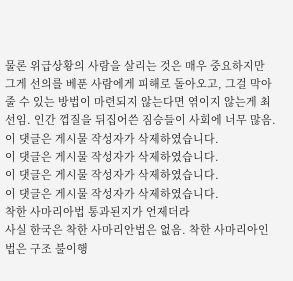물론 위급상황의 사람을 살리는 것은 매우 중요하지만 그게 선의를 베푼 사람에게 피해로 돌아오고, 그걸 막아줄 수 있는 방법이 마련되지 않는다면 엮이지 않는게 최선임. 인간 껍질을 뒤집어쓴 짐승들이 사회에 너무 많음.
이 댓글은 게시물 작성자가 삭제하였습니다.
이 댓글은 게시물 작성자가 삭제하였습니다.
이 댓글은 게시물 작성자가 삭제하였습니다.
이 댓글은 게시물 작성자가 삭제하였습니다.
착한 사마리아법 통과된지가 언제더라
사실 한국은 착한 사마리안법은 없음. 착한 사마리아인 법은 구조 불이행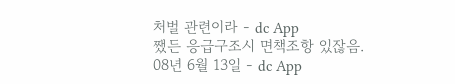처벌 관련이라 - dc App
쨌든 응급구조시 면책조항 있잖음.
08년 6월 13일 - dc App